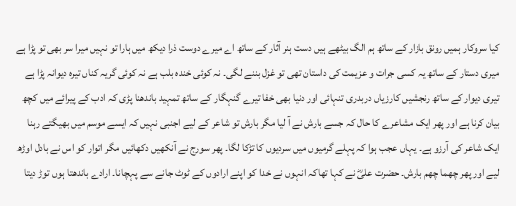کیا سروکار ہمیں رونق بازار کے ساتھ ہم الگ بیٹھے ہیں دست ہنر آثار کے ساتھ اے میرے دوست ذرا دیکھ میں ہارا تو نہیں میرا سر بھی تو پڑا ہے میری دستار کے ساتھ یہ کسی جرات و عزیمت کی داستان تھی تو غزل بننے لگی۔ نہ کوئی خندہ بلب ہے نہ کوئی گریہ کناں تیرہ دیوانہ پڑا ہے تیری دیوار کے ساتھ رنجشیں کارزیاں دربدری تنہائی اور دنیا بھی خفا تیرے گنہگار کے ساتھ تمہید باندھنا پڑی کہ ادب کے پیرائے میں کچھ بیان کرنا ہے اور پھر ایک مشاعرے کا حال کہ جسے بارش نے آ لیا مگر بارش تو شاعر کے لیے اجنبی نہیں کہ ایسے موسم میں بھیگتے رہنا ایک شاعر کی آرزو ہے۔ یہاں عجب ہوا کہ پہلے گرمیوں میں سردیوں کا تڑکا لگا۔ پھر سورج نے آنکھیں دکھائیں مگر اتوار کو اس نے بادل اوڑھ لیے اور پھر چھما چھم بارش۔ حضرت علیؓ نے کہا تھاکہ انہوں نے خدا کو اپنے ارادوں کے ٹوٹ جانے سے پہچانا۔ ارادے باندھتا ہوں توڑ دیتا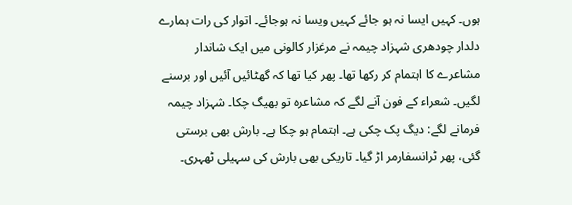ہوں۔ کہیں ایسا نہ ہو جائے کہیں ویسا نہ ہوجائے۔ اتوار کی رات ہمارے دلدار چودھری شہزاد چیمہ نے مرغزار کالونی میں ایک شاندار مشاعرے کا اہتمام کر رکھا تھا۔ پھر کیا تھا کہ گھٹائیں آئیں اور برسنے لگیں۔ شعراء کے فون آنے لگے کہ مشاعرہ تو بھیگ چکا۔ شہزاد چیمہ فرمانے لگے: دیگ پک چکی ہے۔ اہتمام ہو چکا ہے۔ بارش بھی برستی گئی، پھر ٹرانسفارمر اڑ گیا۔ تاریکی بھی بارش کی سہیلی ٹھہری۔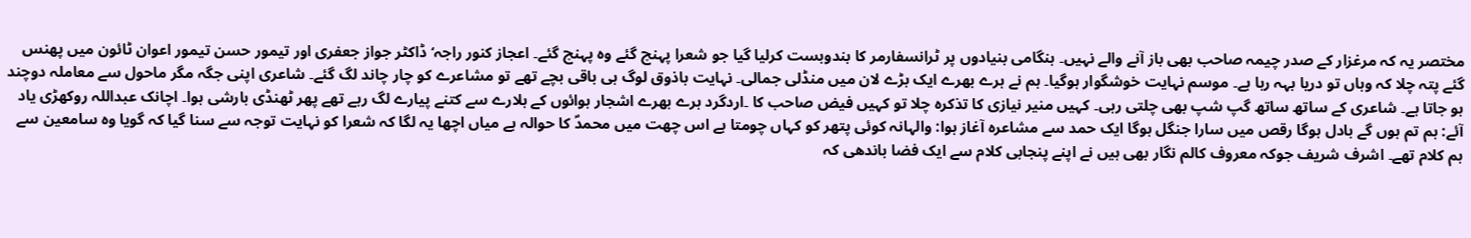مختصر یہ کہ مرغزار کے صدر چیمہ صاحب بھی باز آنے والے نہیں۔ ہنگامی بنیادوں پر ٹرانسفارمر کا بندوبست کرلیا گیا جو شعرا پہنچ گئے وہ پہنچ گئے۔ اعجاز کنور راجہ‘ ڈاکٹر جواز جعفری اور تیمور حسن تیمور اعوان ٹائون میں پھنس گئے پتہ چلا کہ وہاں تو دریا بہہ رہا ہے۔ موسم نہایت خوشگوار ہوگیا۔ ہم نے ہرے بھرے ایک بڑے لان میں منڈلی جمالی۔ نہایت باذوق لوگ ہی باقی بچے تھے تو مشاعرے کو چار چاند لگ گئے۔ شاعری اپنی جگہ مگر ماحول سے معاملہ دوچند ہو جاتا ہے۔ شاعری کے ساتھ ساتھ گپ شپ بھی چلتی رہی۔ کہیں منیر نیازی کا تذکرہ چلا تو کہیں فیض صاحب کا ۔اردگرد ہرے بھرے اشجار ہوائوں کے ہلارے سے کتنے پیارے لگ رہے تھے پھر ٹھنڈی بارشی ہوا۔ اچانک عبداللہ روکھڑی یاد آئے: ہم تم ہوں گے بادل ہوگا رقص میں سارا جنگل ہوگا ایک حمد سے مشاعرہ آغاز ہوا: والہانہ کوئی پتھر کو کہاں چومتا ہے اس چھت میں محمدؐ کا حوالہ ہے میاں اچھا یہ لگا کہ شعرا کو نہایت توجہ سے سنا گیا کہ گویا وہ سامعین سے ہم کلام تھے۔ اشرف شریف جوکہ معروف کالم نگار بھی ہیں نے اپنے پنجابی کلام سے ایک فضا باندھی کہ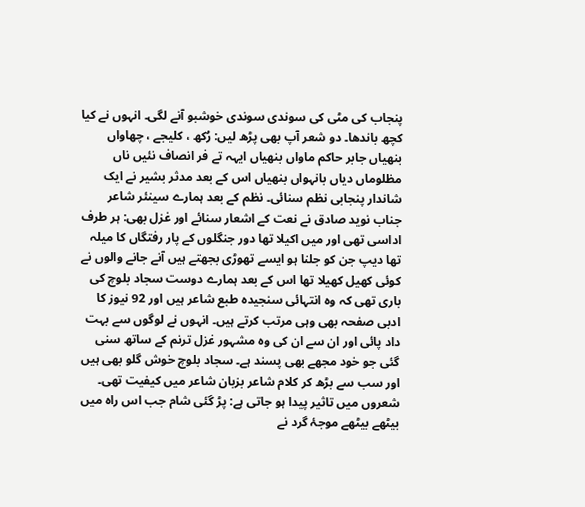پنجاب کی مٹی کی سوندی سوندی خوشبو آنے لگی۔ انہوں نے کیا کچھ باندھا۔ دو شعر آپ بھی پڑھ لیں: رُکھ ، کلیجے ، چھاواں بنھیاں جابر حاکم ماواں بنھیاں ایہہ تے فر انصاف نئیں ناں مظلوماں دیاں بانہواں بنھیاں اس کے بعد مدثر بشیر نے ایک شاندار پنجابی نظم سنائی۔ نظم کے بعد ہمارے سینئر شاعر جناب نوید صادق نے نعت کے اشعار سنائے اور غزل بھی: ہر طرف اداسی تھی اور میں اکیلا تھا دور جنگلوں کے پار رفتگاں کا میلہ تھا دیپ جن کو جلنا ہو ایسے تھوڑی بجھتے ہیں آنے جانے والوں نے کوئی کھیل کھیلا تھا اس کے بعد ہمارے دوست سجاد بلوچ کی باری تھی کہ وہ انتہائی سنجیدہ طبع شاعر ہیں اور 92 نیوز کا ادبی صفحہ بھی وہی مرتب کرتے ہیں۔ انہوں نے لوگوں سے بہت داد پائی اور ان سے ان کی وہ مشہور غزل ترنم کے ساتھ سنی گئی جو خود مجھے بھی پسند ہے۔ سجاد بلوچ خوش گلو بھی ہیں اور سب سے بڑھ کر کلام شاعر بزبان شاعر میں کیفیت تھی۔ شعروں میں تاثیر پیدا ہو جاتی ہے: پڑ گئی شام جب اس راہ میں بیٹھے بیٹھے موجۂ گرد نے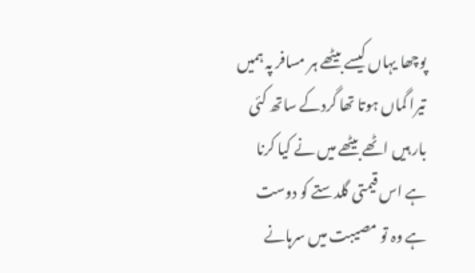پوچھا یہاں کیسے بیٹھے ہر مسافر پہ ہمیں تیرا گماں ہوتا تھا گردکے ساتھ کئی بار ہیں اٹھے بیٹھے میں نے کیا کرنا ہے اس قیمتی گلدستے کو دوست ہے وہ تو مصیبت میں سرہانے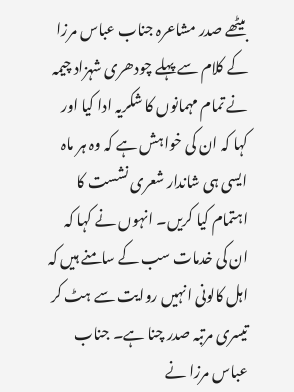بیٹھے صدر مشاعرہ جناب عباس مرزا کے کلام سے پہلے چودھری شہزاد چیمہ نے تمام مہمانوں کا شکریہ ادا کیا اور کہا کہ ان کی خواہش ہے کہ وہ ہر ماہ ایسی ہی شاندار شعری نشست کا اہتمام کیا کریں۔ انہوں نے کہا کہ ان کی خدمات سب کے سامنے ہیں کہ اہل کالونی انہیں روایت سے ہٹ کر تیسری مرتبہ صدر چنا ہے۔ جناب عباس مرزا نے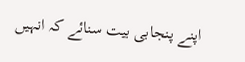اپنے پنجابی بیت سنائے کہ انہیں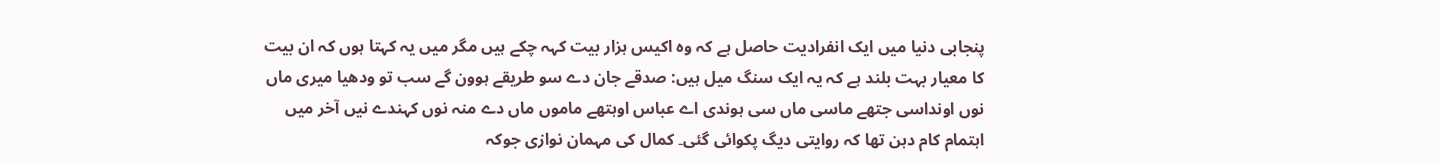پنجابی دنیا میں ایک انفرادیت حاصل ہے کہ وہ اکیس ہزار بیت کہہ چکے ہیں مگر میں یہ کہتا ہوں کہ ان بیت کا معیار بہت بلند ہے کہ یہ ایک سنگ میل ہیں: صدقے جان دے سو طریقے ہوون گے سب تو ودھیا میری ماں نوں اونداسی جتھے ماسی ماں سی ہوندی اے عباس اوہتھے ماموں ماں دے منہ نوں کہندے نیں آخر میں اہتمام کام دہن تھا کہ روایتی دیگ پکوائی گئی۔ کمال کی مہمان نوازی جوکہ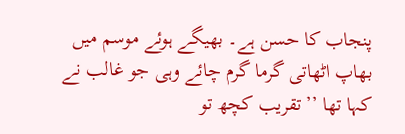پنجاب کا حسن ہے۔ بھیگے ہوئے موسم میں بھاپ اٹھاتی گرما گرم چائے وہی جو غالب نے کہا تھا ’’تقریب کچھ تو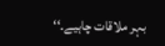بہر ملاقات چاہیے۔‘‘